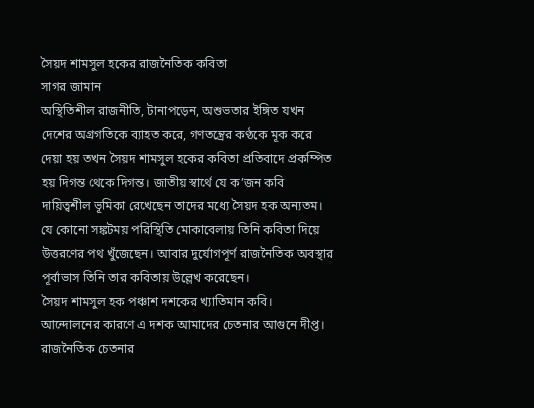সৈয়দ শামসুল হকের রাজনৈতিক কবিতা
সাগর জামান
অস্থিতিশীল রাজনীতি, টানাপড়েন, অশুভতার ইঙ্গিত যখন দেশের অগ্রগতিকে ব্যাহত করে, গণতন্ত্রের কণ্ঠকে মূক করে দেয়া হয় তখন সৈয়দ শামসুল হকের কবিতা প্রতিবাদে প্রকম্পিত হয় দিগন্ত থেকে দিগন্ত। জাতীয় স্বার্থে যে ক’জন কবি দায়িত্বশীল ভূমিকা রেখেছেন তাদের মধ্যে সৈয়দ হক অন্যতম। যে কোনো সঙ্কটময় পরিস্থিতি মোকাবেলায় তিনি কবিতা দিয়ে উত্তরণের পথ খুঁজেছেন। আবার দুর্যোগপূর্ণ রাজনৈতিক অবস্থার পূর্বাভাস তিনি তার কবিতায় উল্লেখ করেছেন।
সৈয়দ শামসুল হক পঞ্চাশ দশকের খ্যাতিমান কবি। আন্দোলনের কারণে এ দশক আমাদের চেতনার আগুনে দীপ্ত। রাজনৈতিক চেতনার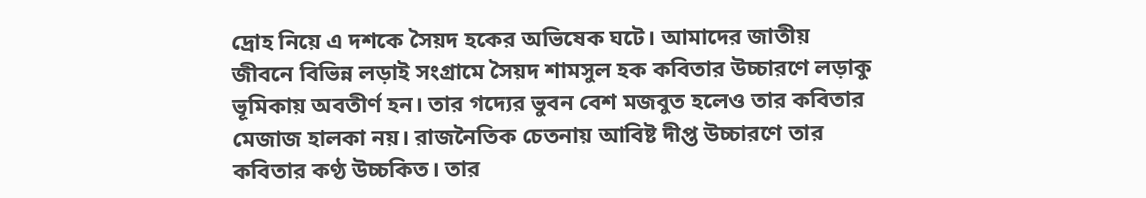দ্রোহ নিয়ে এ দশকে সৈয়দ হকের অভিষেক ঘটে। আমাদের জাতীয় জীবনে বিভিন্ন লড়াই সংগ্রামে সৈয়দ শামসুল হক কবিতার উচ্চারণে লড়াকু ভূমিকায় অবতীর্ণ হন। তার গদ্যের ভুবন বেশ মজবুত হলেও তার কবিতার মেজাজ হালকা নয়। রাজনৈতিক চেতনায় আবিষ্ট দীপ্ত উচ্চারণে তার কবিতার কণ্ঠ উচ্চকিত। তার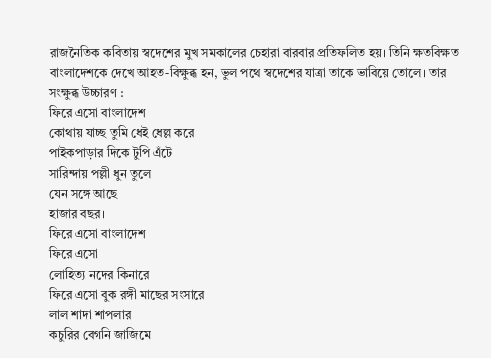রাজনৈতিক কবিতায় স্বদেশের মুখ সমকালের চেহারা বারবার প্রতিফলিত হয়। তিনি ক্ষতবিক্ষত বাংলাদেশকে দেখে আহত-বিক্ষুব্ধ হন, ভুল পথে স্বদেশের যাত্রা তাকে ভাবিয়ে তোলে। তার সংক্ষুব্ধ উচ্চারণ :
ফিরে এসো বাংলাদেশ
কোথায় যাচ্ছ তুমি ধেই ধেল্ল করে
পাইকপাড়ার দিকে টুপি এঁটে
সারিন্দায় পল্লী ধুন তুলে
যেন সঙ্গে আছে
হাজার বছর।
ফিরে এসো বাংলাদেশ
ফিরে এসো
লোহিত্য নদের কিনারে
ফিরে এসো বুক রঙ্গী মাছের সংসারে
লাল শাদা শাপলার
কচুরির বেগনি জাজিমে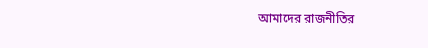আমাদের রাজনীতির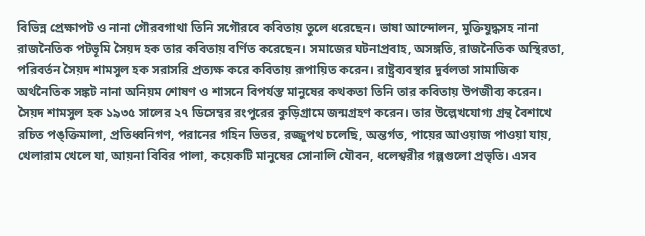বিভিন্ন প্রেক্ষাপট ও নানা গৌরবগাথা তিনি সগৌরবে কবিতায় তুলে ধরেছেন। ভাষা আন্দোলন, মুক্তিযুদ্ধসহ নানা রাজনৈতিক পটভূমি সৈয়দ হক তার কবিতায় বর্ণিত করেছেন। সমাজের ঘটনাপ্রবাহ, অসঙ্গতি, রাজনৈতিক অস্থিরতা, পরিবর্তন সৈয়দ শামসুল হক সরাসরি প্রত্যক্ষ করে কবিতায় রূপায়িত করেন। রাষ্ট্রব্যবস্থার দুর্বলতা সামাজিক অর্থনৈতিক সঙ্কট নানা অনিয়ম শোষণ ও শাসনে বিপর্যস্ত মানুষের কথকতা তিনি তার কবিতায় উপজীব্য করেন।
সৈয়দ শামসুল হক ১৯৩৫ সালের ২৭ ডিসেম্বর রংপুরের কুড়িগ্রামে জন্মগ্রহণ করেন। তার উল্লেখযোগ্য গ্রন্থ বৈশাখে রচিত পঙ্ক্তিমালা, প্রতিধ্বনিগণ, পরানের গহিন ভিতর, রজ্জুপথ চলেছি, অন্তর্গত, পায়ের আওয়াজ পাওয়া যায়, খেলারাম খেলে যা, আয়না বিবির পালা, কয়েকটি মানুষের সোনালি যৌবন, ধলেশ্বরীর গল্পগুলো প্রভৃতি। এসব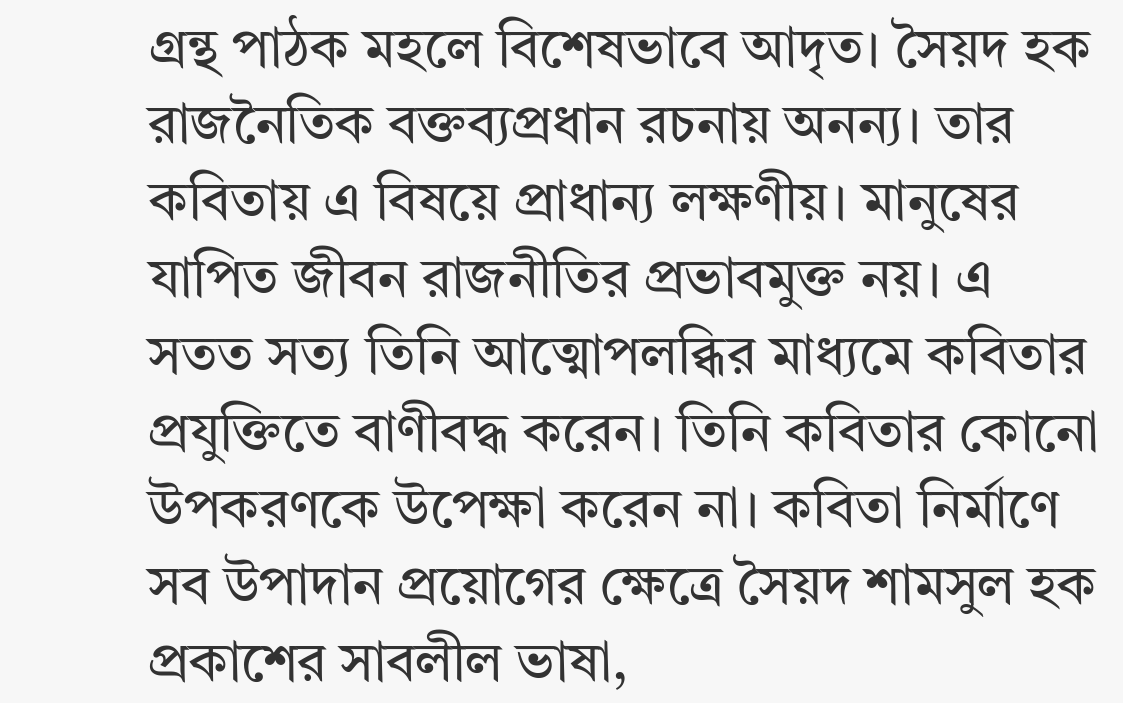গ্রন্থ পাঠক মহলে বিশেষভাবে আদৃত। সৈয়দ হক রাজনৈতিক বক্তব্যপ্রধান রচনায় অনন্য। তার কবিতায় এ বিষয়ে প্রাধান্য লক্ষণীয়। মানুষের যাপিত জীবন রাজনীতির প্রভাবমুক্ত নয়। এ সতত সত্য তিনি আত্মোপলব্ধির মাধ্যমে কবিতার প্রযুক্তিতে বাণীবদ্ধ করেন। তিনি কবিতার কোনো উপকরণকে উপেক্ষা করেন না। কবিতা নির্মাণে সব উপাদান প্রয়োগের ক্ষেত্রে সৈয়দ শামসুল হক প্রকাশের সাবলীল ভাষা,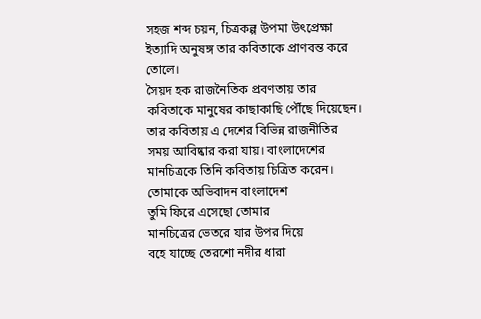সহজ শব্দ চয়ন, চিত্রকল্প উপমা উৎপ্রেক্ষা ইত্যাদি অনুষঙ্গ তার কবিতাকে প্রাণবন্ত করে তোলে।
সৈয়দ হক রাজনৈতিক প্রবণতায় তার কবিতাকে মানুষের কাছাকাছি পৌঁছে দিয়েছেন। তার কবিতায় এ দেশের বিভিন্ন রাজনীতির সময় আবিষ্কার করা যায়। বাংলাদেশের মানচিত্রকে তিনি কবিতায় চিত্রিত করেন।
তোমাকে অভিবাদন বাংলাদেশ
তুমি ফিরে এসেছো তোমার
মানচিত্রের ভেতরে যার উপর দিয়ে
বহে যাচ্ছে তেরশো নদীর ধারা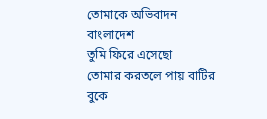তোমাকে অভিবাদন বাংলাদেশ
তুমি ফিরে এসেছো
তোমার করতলে পায় বাটির বুকে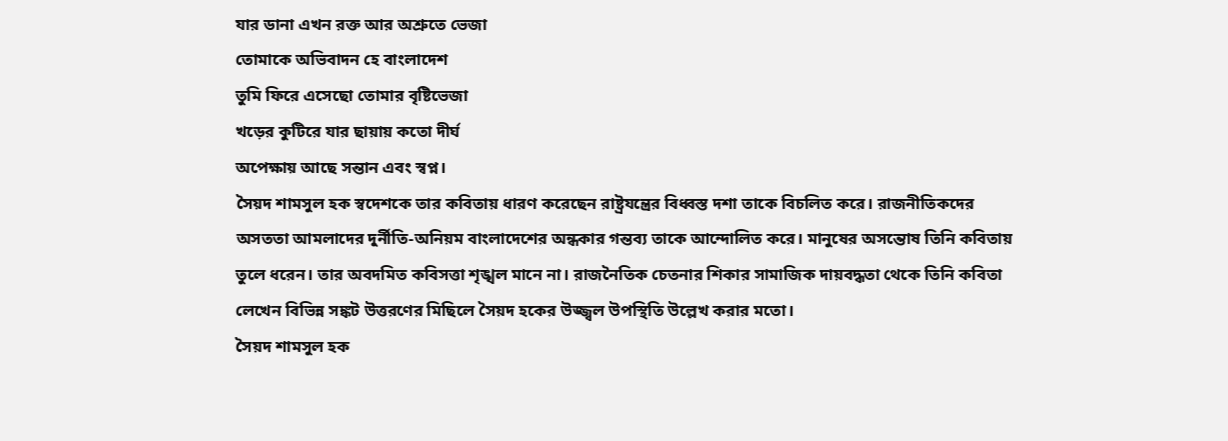যার ডানা এখন রক্ত আর অশ্রুতে ভেজা
তোমাকে অভিবাদন হে বাংলাদেশ
তুমি ফিরে এসেছো তোমার বৃষ্টিভেজা
খড়ের কুটিরে যার ছায়ায় কতো দীর্ঘ
অপেক্ষায় আছে সন্তান এবং স্বপ্ন।
সৈয়দ শামসুল হক স্বদেশকে তার কবিতায় ধারণ করেছেন রাষ্ট্রযন্ত্রের বিধ্বস্ত দশা তাকে বিচলিত করে। রাজনীতিকদের অসততা আমলাদের দুর্নীতি-অনিয়ম বাংলাদেশের অন্ধকার গন্তব্য তাকে আন্দোলিত করে। মানুষের অসন্তোষ তিনি কবিতায় তুলে ধরেন। তার অবদমিত কবিসত্তা শৃঙ্খল মানে না। রাজনৈতিক চেতনার শিকার সামাজিক দায়বদ্ধতা থেকে তিনি কবিতা লেখেন বিভিন্ন সঙ্কট উত্তরণের মিছিলে সৈয়দ হকের উজ্জ্বল উপস্থিতি উল্লেখ করার মতো।
সৈয়দ শামসুল হক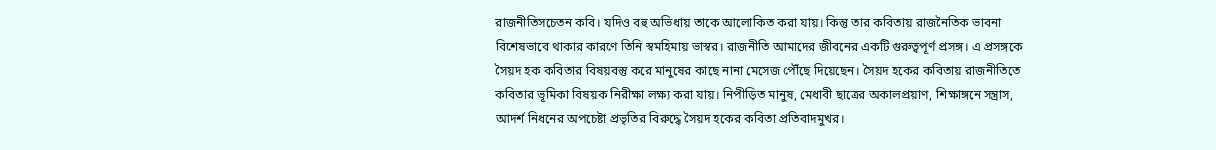রাজনীতিসচেতন কবি। যদিও বহু অভিধায় তাকে আলোকিত করা যায়। কিন্তু তার কবিতায় রাজনৈতিক ভাবনা বিশেষভাবে থাকার কারণে তিনি স্বমহিমায় ভাস্বর। রাজনীতি আমাদের জীবনের একটি গুরুত্বপূর্ণ প্রসঙ্গ। এ প্রসঙ্গকে সৈয়দ হক কবিতার বিষয়বস্তু করে মানুষের কাছে নানা মেসেজ পৌঁছে দিয়েছেন। সৈয়দ হকের কবিতায় রাজনীতিতে কবিতার ভূমিকা বিষয়ক নিরীক্ষা লক্ষ্য করা যায়। নিপীড়িত মানুষ, মেধাবী ছাত্রের অকালপ্রয়াণ, শিক্ষাঙ্গনে সন্ত্রাস, আদর্শ নিধনের অপচেষ্টা প্রভৃতির বিরুদ্ধে সৈয়দ হকের কবিতা প্রতিবাদমুখর।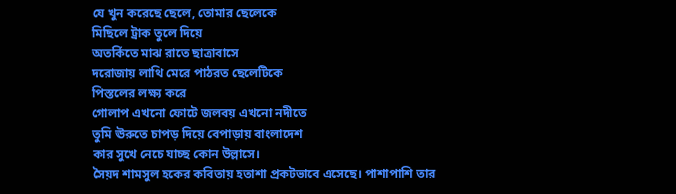যে খুন করেছে ছেলে, তোমার ছেলেকে
মিছিলে ট্রাক তুলে দিয়ে
অতর্কিতে মাঝ রাতে ছাত্রাবাসে
দরোজায় লাথি মেরে পাঠরত ছেলেটিকে
পিস্তলের লক্ষ্য করে
গোলাপ এখনো ফোটে জলবয় এখনো নদীতে
তুমি ঊরুতে চাপড় দিয়ে বেপাড়ায় বাংলাদেশ
কার সুখে নেচে যাচ্ছ কোন উল্লাসে।
সৈয়দ শামসুল হকের কবিতায় হতাশা প্রকটভাবে এসেছে। পাশাপাশি তার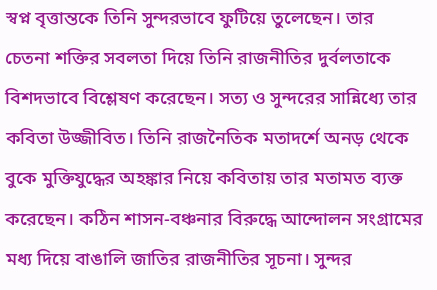স্বপ্ন বৃত্তান্তকে তিনি সুন্দরভাবে ফুটিয়ে তুলেছেন। তার চেতনা শক্তির সবলতা দিয়ে তিনি রাজনীতির দুর্বলতাকে বিশদভাবে বিশ্লেষণ করেছেন। সত্য ও সুন্দরের সান্নিধ্যে তার কবিতা উজ্জীবিত। তিনি রাজনৈতিক মতাদর্শে অনড় থেকে বুকে মুক্তিযুদ্ধের অহঙ্কার নিয়ে কবিতায় তার মতামত ব্যক্ত করেছেন। কঠিন শাসন-বঞ্চনার বিরুদ্ধে আন্দোলন সংগ্রামের মধ্য দিয়ে বাঙালি জাতির রাজনীতির সূচনা। সুন্দর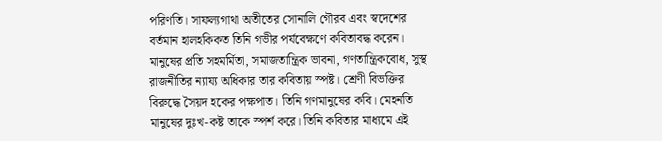পরিণতি। সাফল্যগাথা অতীতের সোনালি গৌরব এবং স্বদেশের বর্তমান হালহকিকত তিনি গভীর পর্যবেক্ষণে কবিতাবদ্ধ করেন। মানুষের প্রতি সহমর্মিতা, সমাজতান্ত্রিক ভাবনা, গণতান্ত্রিকবোধ, সুস্থ রাজনীতির ন্যায্য অধিকার তার কবিতায় স্পষ্ট। শ্রেণী বিভক্তির বিরুদ্ধে সৈয়দ হকের পক্ষপাত। তিনি গণমানুষের কবি। মেহনতি মানুষের দুঃখ-কষ্ট তাকে স্পর্শ করে। তিনি কবিতার মাধ্যমে এই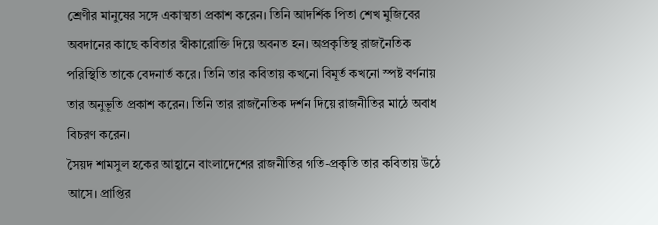শ্রেণীর মানুষের সঙ্গে একাত্মতা প্রকাশ করেন। তিনি আদর্শিক পিতা শেখ মুজিবের অবদানের কাছে কবিতার স্বীকারোক্তি দিয়ে অবনত হন। অপ্রকৃতিস্থ রাজনৈতিক পরিস্থিতি তাকে বেদনার্ত করে। তিনি তার কবিতায় কখনো বিমূর্ত কখনো স্পষ্ট বর্ণনায় তার অনুভূতি প্রকাশ করেন। তিনি তার রাজনৈতিক দর্শন দিয়ে রাজনীতির মাঠে অবাধ বিচরণ করেন।
সৈয়দ শামসুল হকের আহ্বানে বাংলাদেশের রাজনীতির গতি-প্রকৃতি তার কবিতায় উঠে আসে। প্রাপ্তির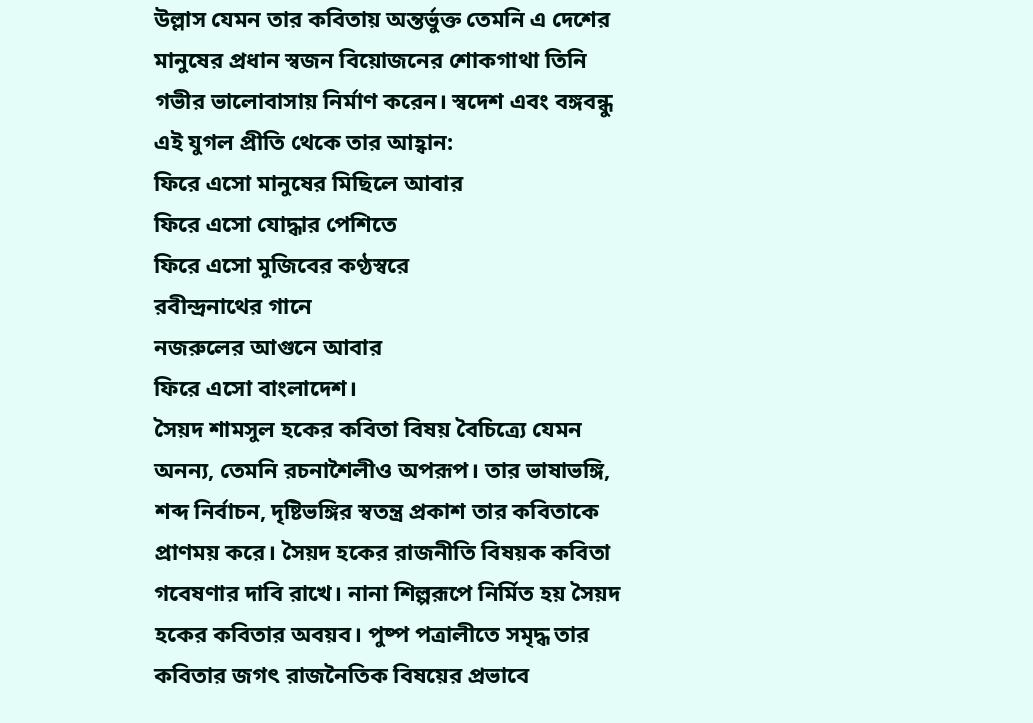উল্লাস যেমন তার কবিতায় অন্তর্ভুক্ত তেমনি এ দেশের মানুষের প্রধান স্বজন বিয়োজনের শোকগাথা তিনি গভীর ভালোবাসায় নির্মাণ করেন। স্বদেশ এবং বঙ্গবন্ধু এই যুগল প্রীতি থেকে তার আহ্বান:
ফিরে এসো মানুষের মিছিলে আবার
ফিরে এসো যোদ্ধার পেশিতে
ফিরে এসো মুজিবের কণ্ঠস্বরে
রবীন্দ্রনাথের গানে
নজরুলের আগুনে আবার
ফিরে এসো বাংলাদেশ।
সৈয়দ শামসুল হকের কবিতা বিষয় বৈচিত্র্যে যেমন অনন্য, তেমনি রচনাশৈলীও অপরূপ। তার ভাষাভঙ্গি, শব্দ নির্বাচন, দৃষ্টিভঙ্গির স্বতন্ত্র প্রকাশ তার কবিতাকে প্রাণময় করে। সৈয়দ হকের রাজনীতি বিষয়ক কবিতা গবেষণার দাবি রাখে। নানা শিল্পরূপে নির্মিত হয় সৈয়দ হকের কবিতার অবয়ব। পুষ্প পত্রালীতে সমৃদ্ধ তার কবিতার জগৎ রাজনৈতিক বিষয়ের প্রভাবে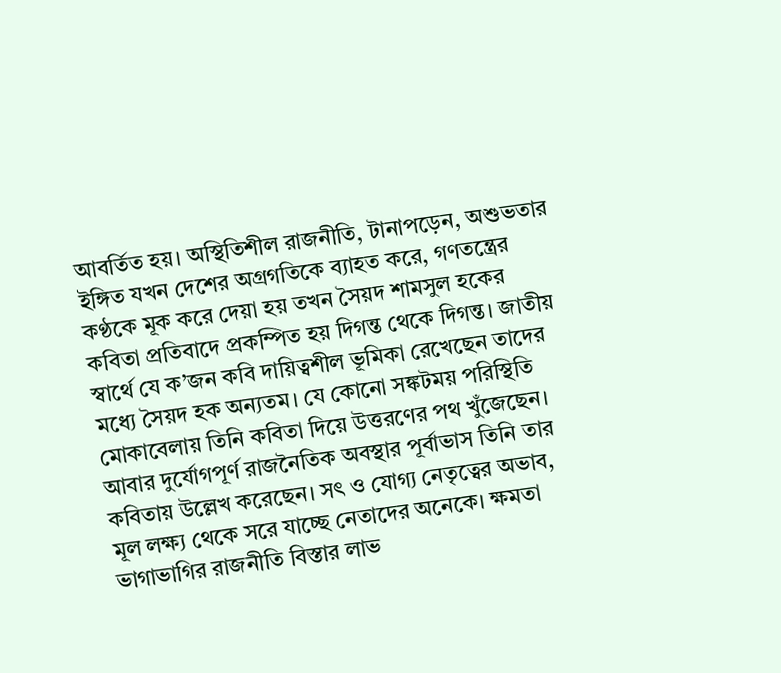আবর্তিত হয়। অস্থিতিশীল রাজনীতি, টানাপড়েন, অশুভতার ইঙ্গিত যখন দেশের অগ্রগতিকে ব্যাহত করে, গণতন্ত্রের কণ্ঠকে মূক করে দেয়া হয় তখন সৈয়দ শামসুল হকের কবিতা প্রতিবাদে প্রকম্পিত হয় দিগন্ত থেকে দিগন্ত। জাতীয় স্বার্থে যে ক’জন কবি দায়িত্বশীল ভূমিকা রেখেছেন তাদের মধ্যে সৈয়দ হক অন্যতম। যে কোনো সঙ্কটময় পরিস্থিতি মোকাবেলায় তিনি কবিতা দিয়ে উত্তরণের পথ খুঁজেছেন। আবার দুর্যোগপূর্ণ রাজনৈতিক অবস্থার পূর্বাভাস তিনি তার কবিতায় উল্লেখ করেছেন। সৎ ও যোগ্য নেতৃত্বের অভাব, মূল লক্ষ্য থেকে সরে যাচ্ছে নেতাদের অনেকে। ক্ষমতা ভাগাভাগির রাজনীতি বিস্তার লাভ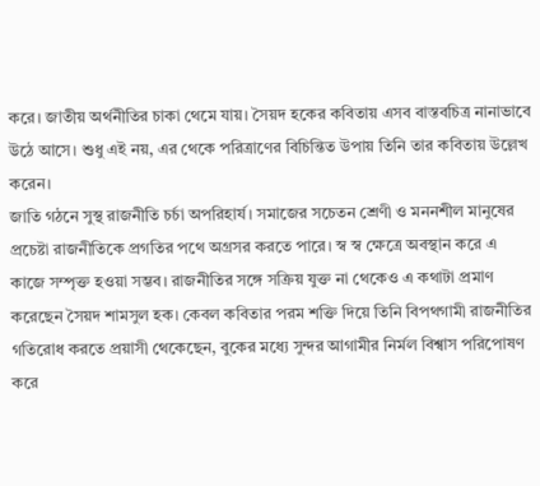করে। জাতীয় অর্থনীতির চাকা থেমে যায়। সৈয়দ হকের কবিতায় এসব বাস্তবচিত্র নানাভাবে উঠে আসে। শুধু এই নয়, এর থেকে পরিত্রাণের বিচিন্তিত উপায় তিনি তার কবিতায় উল্লেখ করেন।
জাতি গঠনে সুস্থ রাজনীতি চর্চা অপরিহার্য। সমাজের সচেতন শ্রেণী ও মননশীল মানুষের প্রচেষ্টা রাজনীতিকে প্রগতির পথে অগ্রসর করতে পারে। স্ব স্ব ক্ষেত্রে অবস্থান করে এ কাজে সম্পৃক্ত হওয়া সম্ভব। রাজনীতির সঙ্গে সক্রিয় যুক্ত না থেকেও এ কথাটা প্রমাণ করেছেন সৈয়দ শামসুল হক। কেবল কবিতার পরম শক্তি দিয়ে তিনি বিপথগামী রাজনীতির গতিরোধ করতে প্রয়াসী থেকেছেন, বুকের মধ্যে সুন্দর আগামীর নির্মল বিশ্বাস পরিপোষণ করে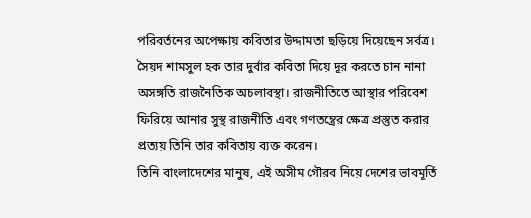পরিবর্তনের অপেক্ষায় কবিতার উদ্দামতা ছড়িয়ে দিয়েছেন সর্বত্র। সৈয়দ শামসুল হক তার দুর্বার কবিতা দিয়ে দূর করতে চান নানা অসঙ্গতি রাজনৈতিক অচলাবস্থা। রাজনীতিতে আস্থার পরিবেশ ফিরিয়ে আনার সুস্থ রাজনীতি এবং গণতন্ত্রের ক্ষেত্র প্রস্তুত করার প্রত্যয় তিনি তার কবিতায় ব্যক্ত করেন।
তিনি বাংলাদেশের মানুষ, এই অসীম গৌরব নিয়ে দেশের ভাবমূর্তি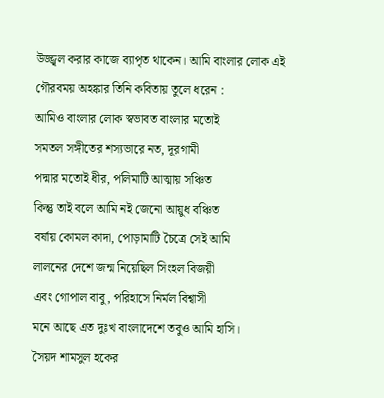উজ্জ্বল করার কাজে ব্যাপৃত থাকেন। আমি বাংলার লোক এই গৌরবময় অহঙ্কার তিনি কবিতায় তুলে ধরেন :
আমিও বাংলার লোক স্বভাবত বাংলার মতোই
সমতল সঙ্গীতের শস্যভারে নত, দূরগামী
পদ্মার মতোই ধীর, পলিমাটি আত্মায় সঞ্চিত
কিন্তু তাই বলে আমি নই জেনো আয়ুধ বঞ্চিত
বর্ষায় কোমল কাদা, পোড়ামাটি চৈত্রে সেই আমি
লালনের দেশে জন্ম নিয়েছিল সিংহল বিজয়ী
এবং গোপাল বাবু, পরিহাসে নির্মল বিশ্বাসী
মনে আছে এত দুঃখ বাংলাদেশে তবুও আমি হাসি।
সৈয়দ শামসুল হকের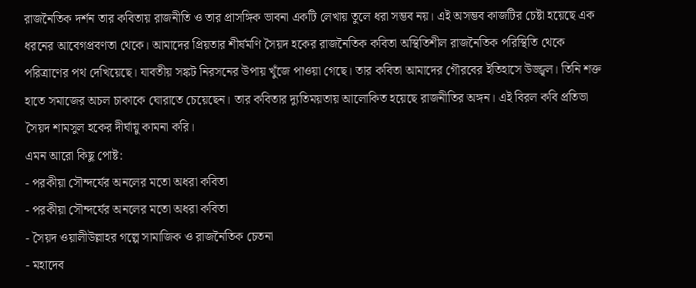রাজনৈতিক দর্শন তার কবিতায় রাজনীতি ও তার প্রাসঙ্গিক ভাবনা একটি লেখায় তুলে ধরা সম্ভব নয়। এই অসম্ভব কাজটির চেষ্টা হয়েছে এক ধরনের আবেগপ্রবণতা থেকে। আমাদের প্রিয়তার শীর্ষমণি সৈয়দ হকের রাজনৈতিক কবিতা অস্থিতিশীল রাজনৈতিক পরিস্থিতি থেকে পরিত্রাণের পথ দেখিয়েছে। যাবতীয় সঙ্কট নিরসনের উপায় খুঁজে পাওয়া গেছে। তার কবিতা আমাদের গৌরবের ইতিহাসে উজ্জ্বল। তিনি শক্ত হাতে সমাজের অচল চাকাকে ঘোরাতে চেয়েছেন। তার কবিতার দ্যুতিময়তায় আলোকিত হয়েছে রাজনীতির অঙ্গন। এই বিরল কবি প্রতিভা সৈয়দ শামসুল হকের দীর্ঘায়ু কামনা করি।
এমন আরো কিছু পোষ্ট:
- পরকীয়া সৌন্দর্যের অনলের মতো অধরা কবিতা
- পরকীয়া সৌন্দর্যের অনলের মতো অধরা কবিতা
- সৈয়দ ওয়ালীউল্লাহর গল্পে সামাজিক ও রাজনৈতিক চেতনা
- মহাদেব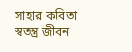সাহার কবিতা স্বতন্ত্র জীবন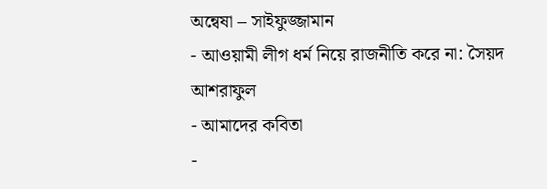অন্বেষা – সাইফুজ্জামান
- আওয়ামী লীগ ধর্ম নিয়ে রাজনীতি করে না: সৈয়দ আশরাফুল
- আমাদের কবিতা
-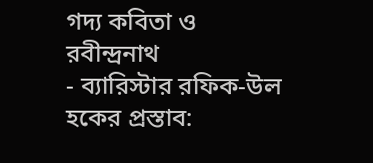গদ্য কবিতা ও রবীন্দ্রনাথ
- ব্যারিস্টার রফিক-উল হকের প্রস্তাব: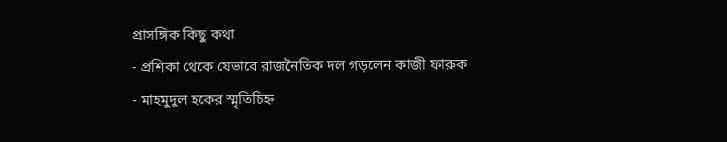প্রাসঙ্গিক কিছু কথা
- প্রশিকা থেকে যেভাবে রাজনৈতিক দল গড়লেন কাজী ফারুক
- মাহমুদুল হকের স্মৃতিচিহ্ন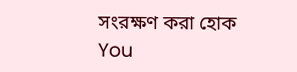সংরক্ষণ করা হোক
You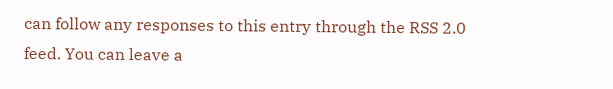can follow any responses to this entry through the RSS 2.0 feed. You can leave a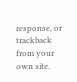response, or trackback from your own site.